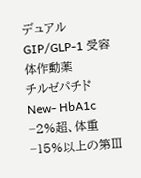デュアル GIP/GLP-1 受容体作動薬
チルゼパチド
New- HbA1c −2%超、体重 −15%以上の第Ⅲ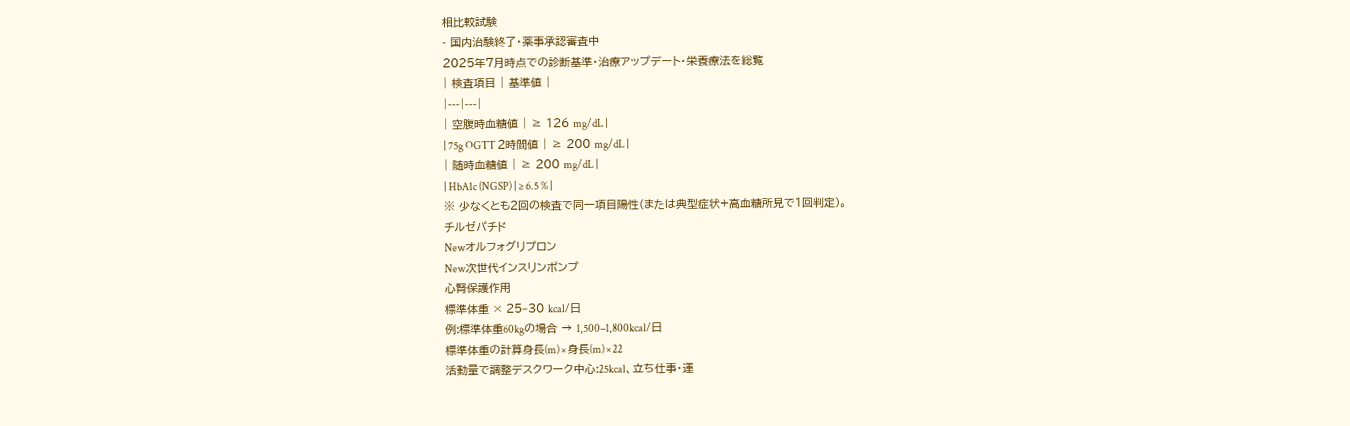相比較試験
- 国内治験終了・薬事承認審査中
2025年7月時点での診断基準・治療アップデート・栄養療法を総覧
| 検査項目 | 基準値 |
|---|---|
| 空腹時血糖値 | ≥ 126 mg/dL |
| 75g OGTT 2時間値 | ≥ 200 mg/dL |
| 随時血糖値 | ≥ 200 mg/dL |
| HbA1c (NGSP) | ≥ 6.5 % |
※ 少なくとも2回の検査で同一項目陽性(または典型症状+高血糖所見で1回判定)。
チルゼパチド
Newオルフォグリプロン
New次世代インスリンポンプ
心腎保護作用
標準体重 × 25–30 kcal/日
例:標準体重60kgの場合 → 1,500–1,800kcal/日
標準体重の計算身長(m) × 身長(m) × 22
活動量で調整デスクワーク中心:25kcal、立ち仕事・運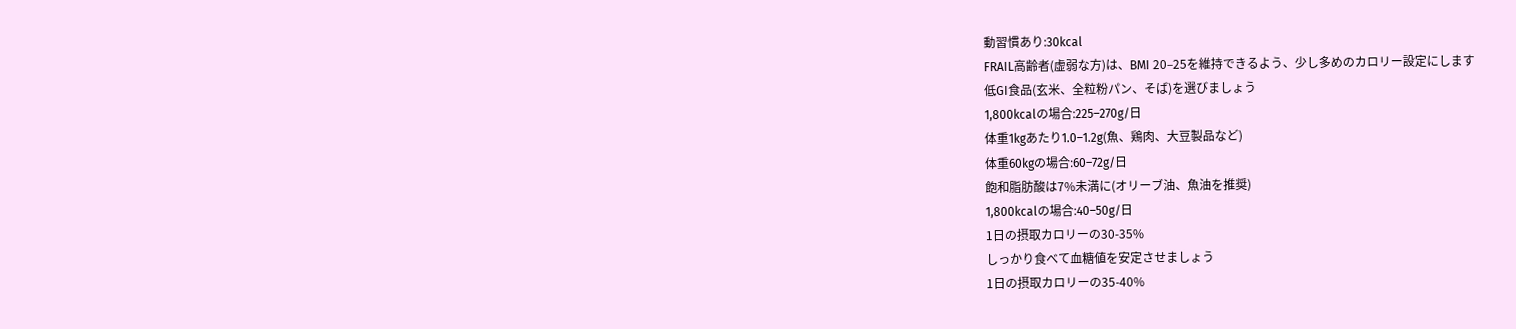動習慣あり:30kcal
FRAIL高齢者(虚弱な方)は、BMI 20–25を維持できるよう、少し多めのカロリー設定にします
低GI食品(玄米、全粒粉パン、そば)を選びましょう
1,800kcalの場合:225–270g/日
体重1kgあたり1.0–1.2g(魚、鶏肉、大豆製品など)
体重60kgの場合:60–72g/日
飽和脂肪酸は7%未満に(オリーブ油、魚油を推奨)
1,800kcalの場合:40–50g/日
1日の摂取カロリーの30-35%
しっかり食べて血糖値を安定させましょう
1日の摂取カロリーの35-40%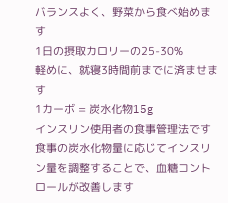バランスよく、野菜から食べ始めます
1日の摂取カロリーの25-30%
軽めに、就寝3時間前までに済ませます
1カーボ = 炭水化物15g
インスリン使用者の食事管理法です
食事の炭水化物量に応じてインスリン量を調整することで、血糖コントロールが改善します